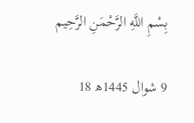بِسْمِ اللَّهِ الرَّحْمَنِ الرَّحِيم

9 شوال 1445ھ 18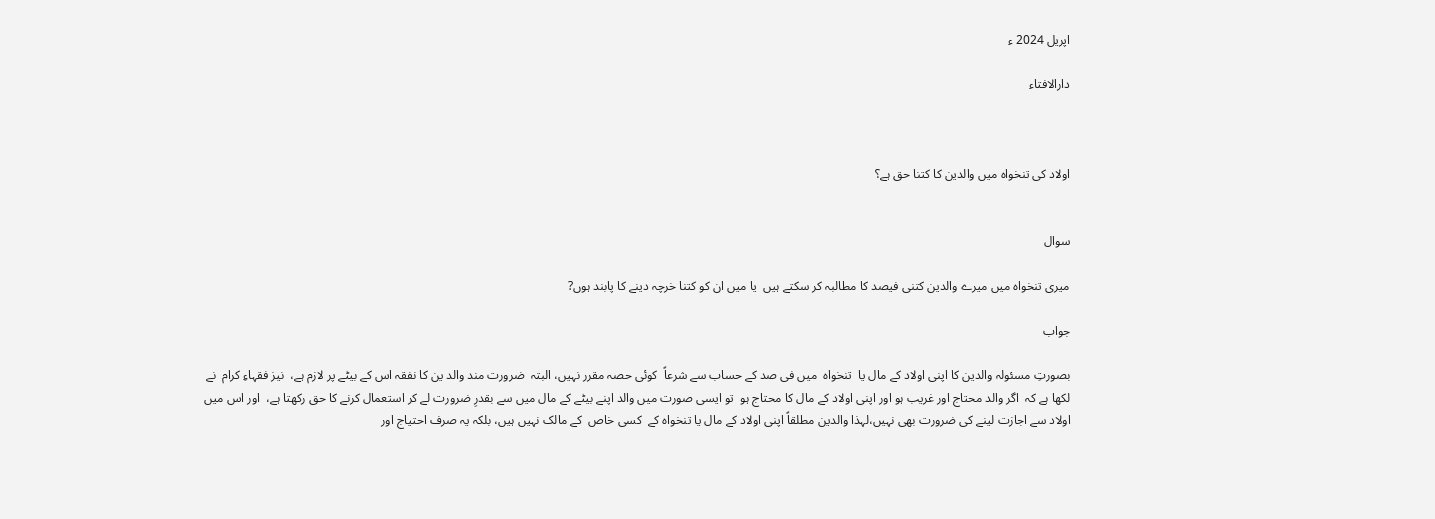اپریل 2024 ء

دارالافتاء



اولاد کی تنخواہ میں والدین کا کتنا حق ہے؟


سوال

میری تنخواہ میں میرے والدین کتنی فیصد کا مطالبہ کر سکتے ہیں  یا میں ان کو کتنا خرچہ دینے کا پابند ہوں?

جواب

بصورتِ مسئولہ والدین کا اپنی اولاد کے مال یا  تنخواہ  میں فی صد کے حساب سے شرعاً  کوئی حصہ مقرر نہیں، البتہ  ضرورت مند والد ین کا نفقہ اس کے بیٹے پر لازم ہے،  نیز فقہاءِ کرام  نے لکھا ہے کہ  اگر والد محتاج اور غریب ہو اور اپنی اولاد کے مال کا محتاج ہو  تو ایسی صورت میں والد اپنے بیٹے کے مال میں سے بقدرِ ضرورت لے کر استعمال کرنے کا حق رکھتا ہے،  اور اس میں اولاد سے اجازت لینے کی ضرورت بھی نہیں،لہذا والدین مطلقاً اپنی اولاد کے مال یا تنخواہ کے  کسی خاص  کے مالک نہیں ہیں، بلکہ یہ صرف احتیاج اور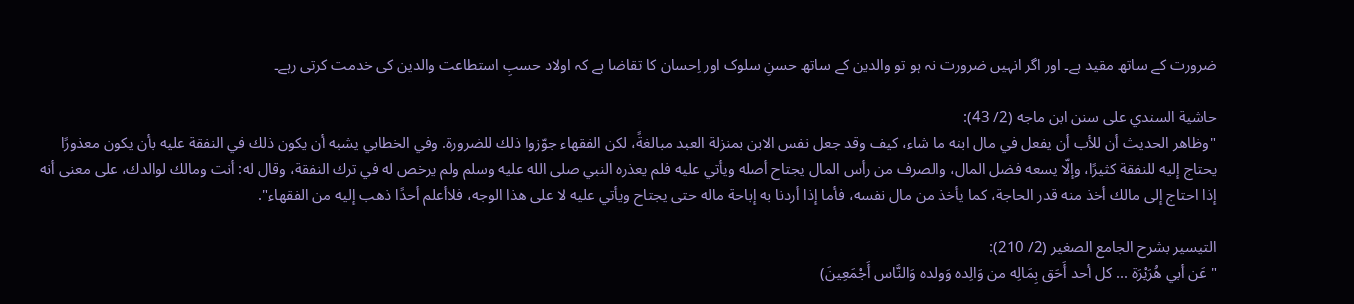ضرورت کے ساتھ مقید ہے۔ اور اگر انہیں ضرورت نہ ہو تو والدین کے ساتھ حسنِ سلوک اور اِحسان کا تقاضا ہے کہ اولاد حسبِ استطاعت والدین کی خدمت کرتی رہے۔

حاشية السندي على سنن ابن ماجه (2/ 43):
"وظاهر الحديث أن للأب أن يفعل في مال ابنه ما شاء، كيف وقد جعل نفس الابن بمنزلة العبد مبالغةً، لكن الفقهاء جوّزوا ذلك للضرورة. وفي الخطابي يشبه أن يكون ذلك في النفقة عليه بأن يكون معذورًا يحتاج إليه للنفقة كثيرًا، وإلّا يسعه فضل المال، والصرف من رأس المال يجتاح أصله ويأتي عليه فلم يعذره النبي صلى الله عليه وسلم ولم يرخص له في ترك النفقة، وقال له: أنت ومالك لوالدك، على معنى أنه إذا احتاج إلى مالك أخذ منه قدر الحاجة، كما يأخذ من مال نفسه، فأما إذا أردنا به إباحة ماله حتى يجتاح ويأتي عليه لا على هذا الوجه، فلاأعلم أحدًا ذهب إليه من الفقهاء".

التيسير بشرح الجامع الصغير (2/ 210):
" عَن أبي هُرَيْرَة ... كل أحد أَحَق بِمَالِه من وَالِده وَولده وَالنَّاس أَجْمَعِينَ)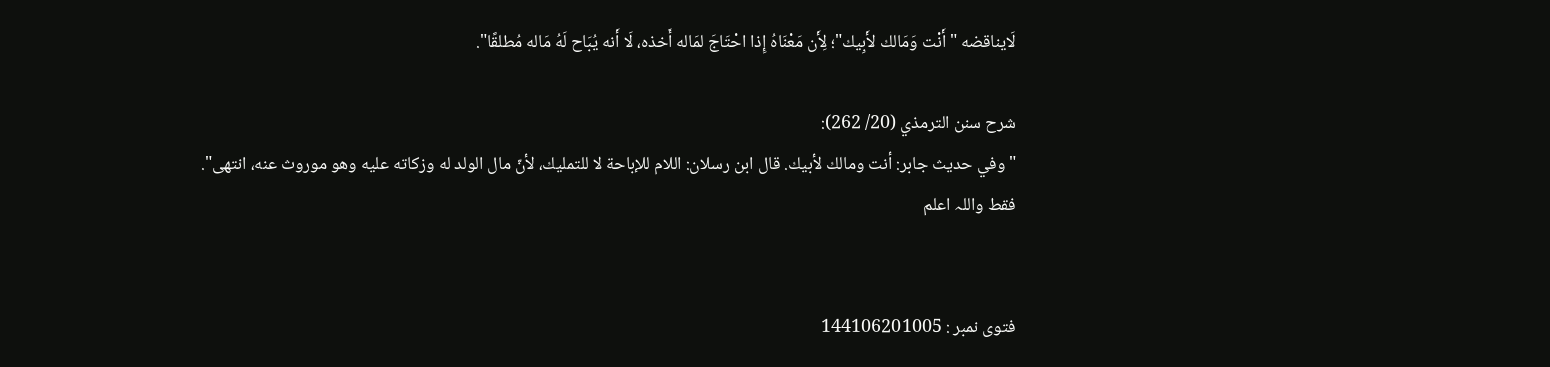لَايناقضه "أَنْت وَمَالك لأَبِيك"؛ لِأَن مَعْنَاهُ إِذا احْتَاجَ لمَاله أَخذه، لَا أَنه يُبَاح لَهُ مَاله مُطلقًا".

شرح سنن الترمذي (20/ 262):
"وفي حديث جابر: أنت ومالك لأبيك. قال ابن رسلان: اللام للإباحة لا للتمليك، لأنّ مال الولد له وزكاته عليه وهو موروث عنه، انتهى".
فقط واللہ اعلم


فتوی نمبر : 144106201005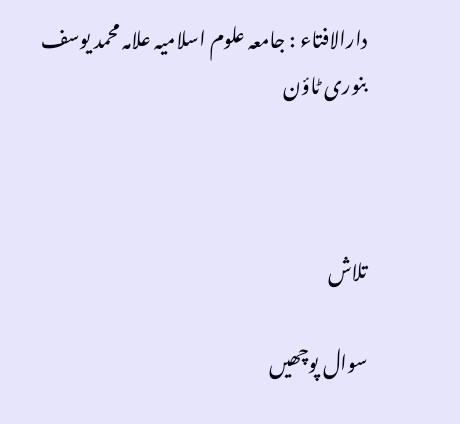دارالافتاء : جامعہ علوم اسلامیہ علامہ محمد یوسف بنوری ٹاؤن



تلاش

سوال پوچھیں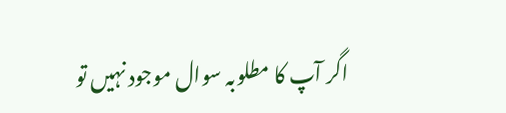اگر آپ کا مطلوبہ سوال موجود نہیں تو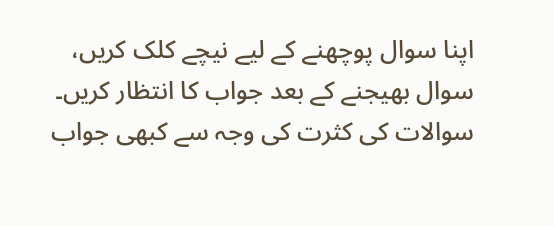اپنا سوال پوچھنے کے لیے نیچے کلک کریں، سوال بھیجنے کے بعد جواب کا انتظار کریں۔ سوالات کی کثرت کی وجہ سے کبھی جواب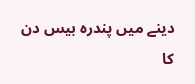دینے میں پندرہ بیس دن کا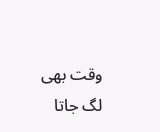وقت بھی لگ جاتا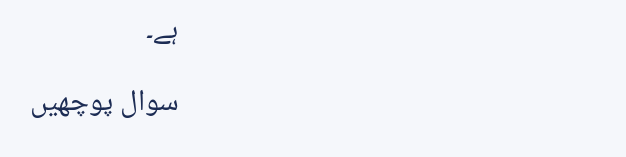ہے۔

سوال پوچھیں